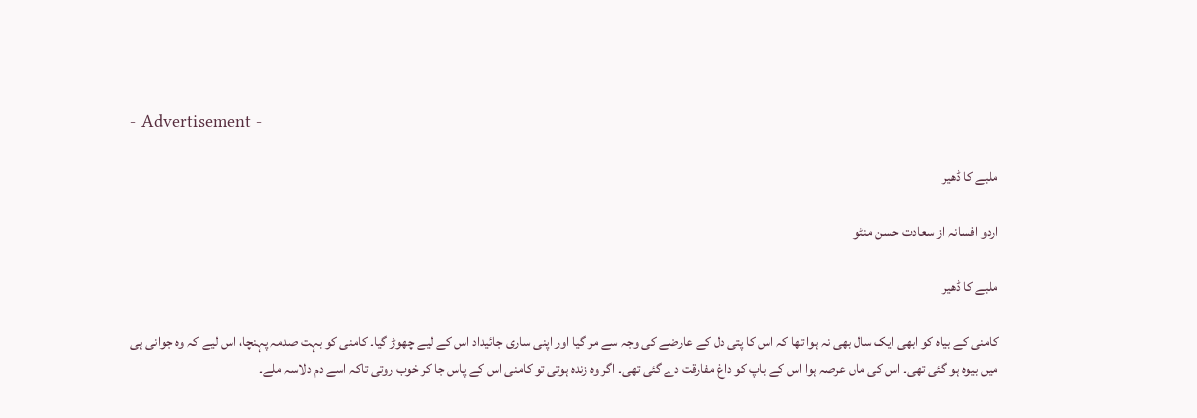- Advertisement -

ملبے کا ڈھیر

اردو افسانہ از سعادت حسن منٹو

ملبے کا ڈھیر

کامنی کے بیاہ کو ابھی ایک سال بھی نہ ہوا تھا کہ اس کا پتی دل کے عارضے کی وجہ سے مر گیا اور اپنی ساری جائیداد اس کے لیے چھوڑ گیا۔ کامنی کو بہت صدمہ پہنچا، اس لیے کہ وہ جوانی ہی میں بیوہ ہو گئی تھی۔ اس کی ماں عرصہ ہوا اس کے باپ کو داغ مفارقت دے گئی تھی۔ اگر وہ زندہ ہوتی تو کامنی اس کے پاس جا کر خوب روتی تاکہ اسے دم دلاسہ ملے۔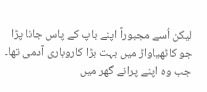لیکن اُسے مجبوراً اپنے باپ کے پاس جانا پڑا جو کاٹھیاواڑ میں بہت بڑا کاروباری آدمی تھا۔ جب وہ اپنے پرانے گھر میں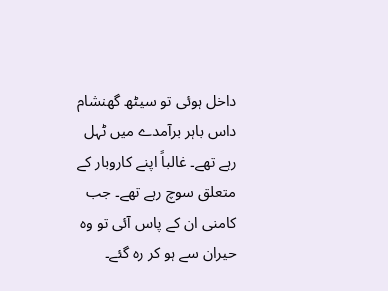داخل ہوئی تو سیٹھ گھنشام داس باہر برآمدے میں ٹہل رہے تھے۔ غالباً اپنے کاروبار کے متعلق سوچ رہے تھے۔ جب کامنی ان کے پاس آئی تو وہ حیران سے ہو کر رہ گئے۔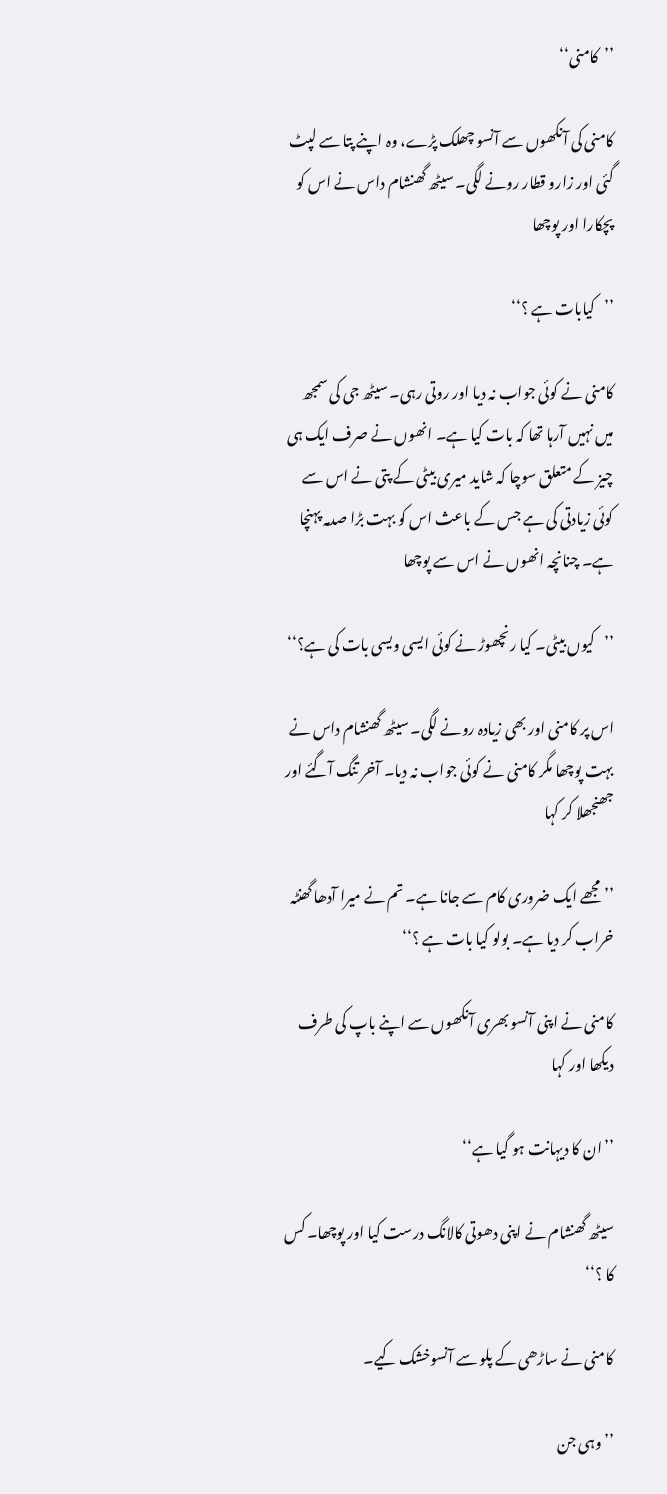’’کامنی‘‘

کامنی کی آنکھوں سے آنسو چھلک پڑے، وہ اپنے پتا سے لپٹ گئی اور زارو قطار رونے لگی۔ سیٹھ گھنشام داس نے اس کو پچکارا اور پوچھا

’’کیابات ہے ؟‘‘

کامنی نے کوئی جواب نہ دیا اور روتی رہی۔ سیٹھ جی کی سمجھ میں نہیں آرہا تھا کہ بات کیا ہے۔ انھوں نے صرف ایک ہی چیز کے متعلق سوچا کہ شاید میری بیٹی کے پتی نے اس سے کوئی زیادتی کی ہے جس کے باعث اس کو بہت بڑا صدمہ پہنچا ہے۔ چنانچہ انھوں نے اس سے پوچھا

’’کیوں بیٹی۔ کیا رنچھوڑ نے کوئی ایسی ویسی بات کی ہے؟‘‘

اس پر کامنی اور بھی زیادہ رونے لگی۔ سیٹھ گھنشام داس نے بہت پوچھا مگر کامنی نے کوئی جواب نہ دیا۔ آخر تنگ آگئے اور جھنجھلا کر کہا

’’مجھے ایک ضروری کام سے جانا ہے۔ تم نے میرا آدھا گھنٹہ خراب کر دیا ہے۔ بولو کیا بات ہے ؟‘‘

کامنی نے اپنی آنسو بھری آنکھوں سے اپنے باپ کی طرف دیکھا اور کہا

’’ان کا دیہانت ہو گیا ہے‘‘

سیٹھ گھنشام نے اپنی دھوتی کالانگ درست کیا اور پوچھا۔ کس کا ؟‘‘

کامنی نے ساڑھی کے پلو سے آنسوخشک کیے۔

’’وہی جن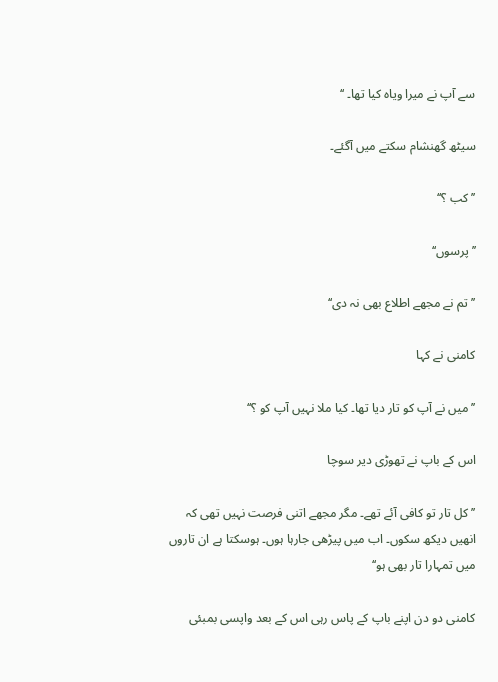سے آپ نے میرا ویاہ کیا تھا۔ ‘‘

سیٹھ گھنشام سکتے میں آگئے۔

’’کب ؟‘‘

’’پرسوں‘‘

’’تم نے مجھے اطلاع بھی نہ دی‘‘

کامنی نے کہا

’’میں نے آپ کو تار دیا تھا۔ کیا ملا نہیں آپ کو ؟‘‘

اس کے باپ نے تھوڑی دیر سوچا

’’کل تار تو کافی آئے تھے۔ مگر مجھے اتنی فرصت نہیں تھی کہ انھیں دیکھ سکوں۔ اب میں پیڑھی جارہا ہوں۔ ہوسکتا ہے ان تاروں میں تمہارا تار بھی ہو‘‘

کامنی دو دن اپنے باپ کے پاس رہی اس کے بعد واپسی بمبئی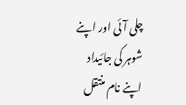چلی آئی اور اپنے شوہر کی جائیداد اپنے نام منتقل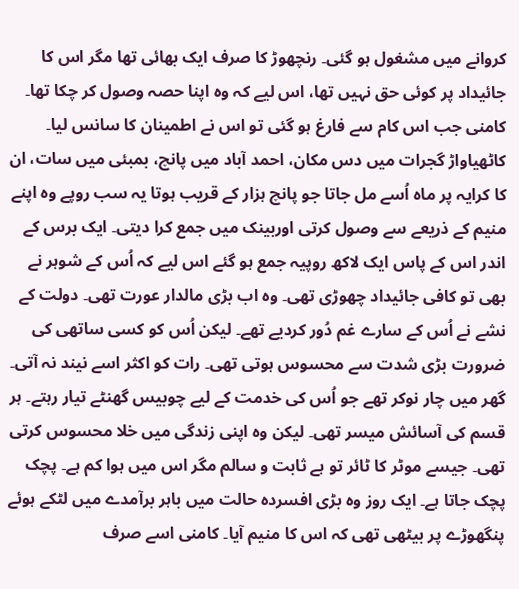کروانے میں مشغول ہو گئی۔ رنچھوڑ کا صرف ایک بھائی تھا مگر اس کا جائیداد پر کوئی حق نہیں تھا، اس لیے کہ وہ اپنا حصہ وصول کر چکا تھا۔ کامنی جب اس کام سے فارغ ہو گئی تو اس نے اطمینان کا سانس لیا۔ کاٹھیاواڑ گجرات میں دس مکان، احمد آباد میں پانچ، بمبئی میں سات، ان کا کرایہ پر ماہ اُسے مل جاتا جو پانچ ہزار کے قریب ہوتا یہ سب روپے وہ اپنے منیم کے ذریعے سے وصول کرتی اوربینک میں جمع کرا دیتی۔ ایک برس کے اندر اس کے پاس ایک لاکھ روپیہ جمع ہو گئے اس لیے کہ اُس کے شوہر نے بھی تو کافی جائیداد چھوڑی تھی۔ وہ اب بڑی مالدار عورت تھی۔ دولت کے نشے نے اُس کے سارے غم دُور کردیے تھے۔ لیکن اُس کو کسی ساتھی کی ضرورت بڑی شدت سے محسوس ہوتی تھی۔ رات کو اکثر اسے نیند نہ آتی۔ گھر میں چار نوکر تھے جو اُس کی خدمت کے لیے چوبیس گھنٹے تیار رہتے۔ ہر قسم کی آسائش میسر تھی۔ لیکن وہ اپنی زندگی میں خلا محسوس کرتی تھی۔ جیسے موٹر کا ٹائر تو ہے ثابت و سالم مگر اس میں ہوا کم ہے۔ پچک پچک جاتا ہے۔ ایک روز وہ بڑی افسردہ حالت میں باہر برآمدے میں لٹکے ہوئے پنگھوڑے پر بیٹھی تھی کہ اس کا منیم آیا۔ کامنی اسے صرف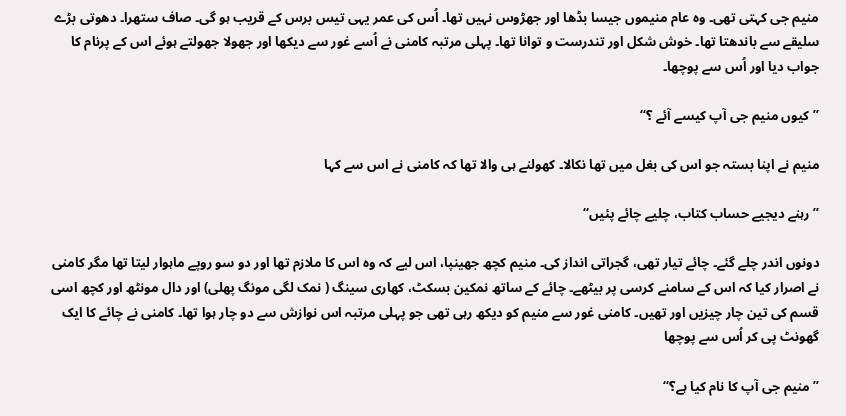منیم جی کہتی تھی۔ وہ عام منیموں جیسا بڈھا اور جھڑوس نہیں تھا۔ اُس کی عمر یہی تیس برس کے قریب ہو گی۔ صاف ستھرا۔ دھوتی بڑے سلیقے سے باندھتا تھا۔ خوش شکل اور تندرست و توانا تھا۔ پہلی مرتبہ کامنی نے اُسے غور سے دیکھا اور جھولا جھولتے ہوئے اس کے پرنام کا جواب دیا اور اُس سے پوچھا۔

’’کیوں منیم جی آپ کیسے آئے ؟‘‘

منیم نے اپنا بستہ جو اس کی بغل میں تھا نکالا۔ کھولنے ہی والا تھا کہ کامنی نے اس سے کہا

’’رہنے دیجیے حساب کتاب، چلیے چائے پئیں‘‘

دونوں اندر چلے گئے۔ چائے تیار تھی، گجراتی انداز کی۔ منیم کچھ جھینپا، اس لیے کہ وہ اس کا ملازم تھا اور دو سو روپے ماہوار لیتا تھا مگر کامنی نے اصرار کیا کہ اس کے سامنے کرسی پر بیٹھے۔ چائے کے ساتھ نمکین بسکٹ، کھاری سینگ ( نمک لگی مونگ پھلی) اور دال مونٹھ اور کچھ اسی قسم کی تین چار چیزیں اور تھیں۔ کامنی غور سے منیم کو دیکھ رہی تھی جو پہلی مرتبہ اس نوازش سے دو چار ہوا تھا۔ کامنی نے چائے کا ایک گھونٹ پی کر اُس سے پوچھا

’’منیم جی آپ کا نام کیا ہے؟‘‘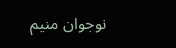نوجوان منیم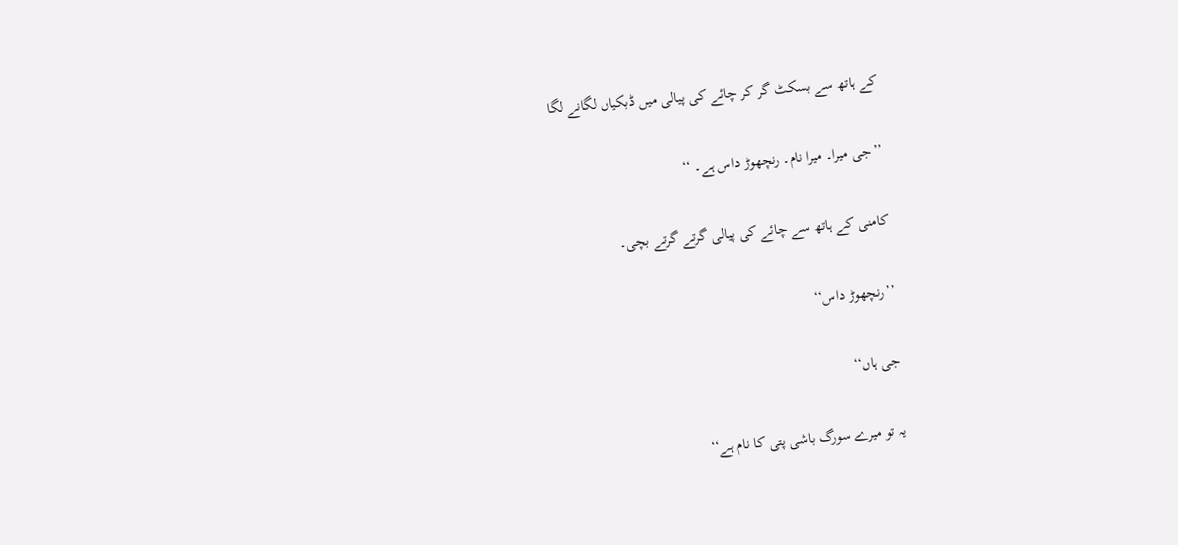کے ہاتھ سے بسکٹ گر کر چائے کی پیالی میں ڈبکیاں لگانے لگا

’’جی میرا۔ میرا نام۔ رنچھوڑ داس ہے۔ ‘‘

کامنی کے ہاتھ سے چائے کی پیالی گرتے گرتے بچی۔

’’رنچھوڑ داس‘‘

جی ہاں‘‘

یہ تو میرے سورگ باشی پتی کا نام ہے‘‘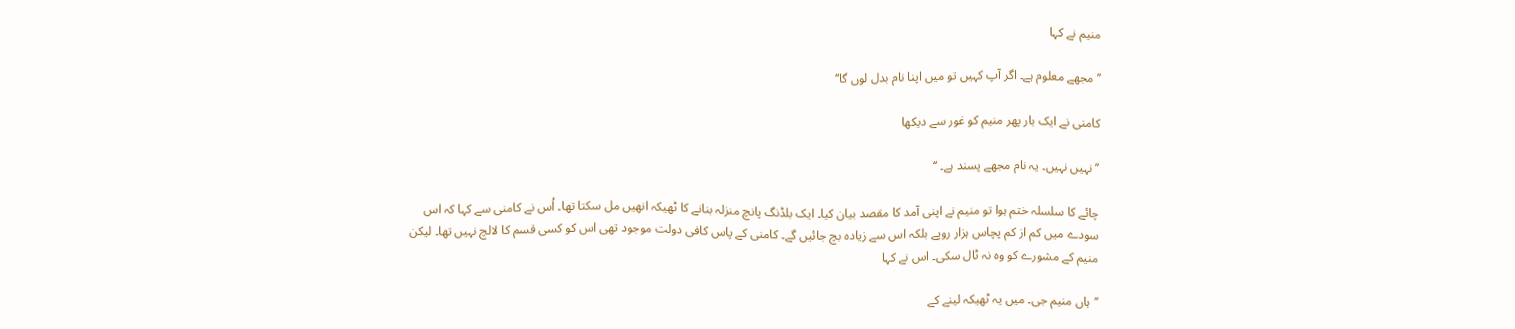منیم نے کہا

’’مجھے معلوم ہے۔ اگر آپ کہیں تو میں اپنا نام بدل لوں گا‘‘

کامنی نے ایک بار پھر منیم کو غور سے دیکھا

’’نہیں نہیں۔ یہ نام مجھے پسند ہے۔ ‘‘

چائے کا سلسلہ ختم ہوا تو منیم نے اپنی آمد کا مقصد بیان کیا۔ ایک بلڈنگ پانچ منزلہ بنانے کا ٹھیکہ انھیں مل سکتا تھا۔ اُس نے کامنی سے کہا کہ اس سودے میں کم از کم پچاس ہزار روپے بلکہ اس سے زیادہ بچ جائیں گے۔ کامنی کے پاس کافی دولت موجود تھی اس کو کسی قسم کا لالچ نہیں تھا۔ لیکن منیم کے مشورے کو وہ نہ ٹال سکی۔ اس نے کہا

’’ہاں منیم جی۔ میں یہ ٹھیکہ لینے کے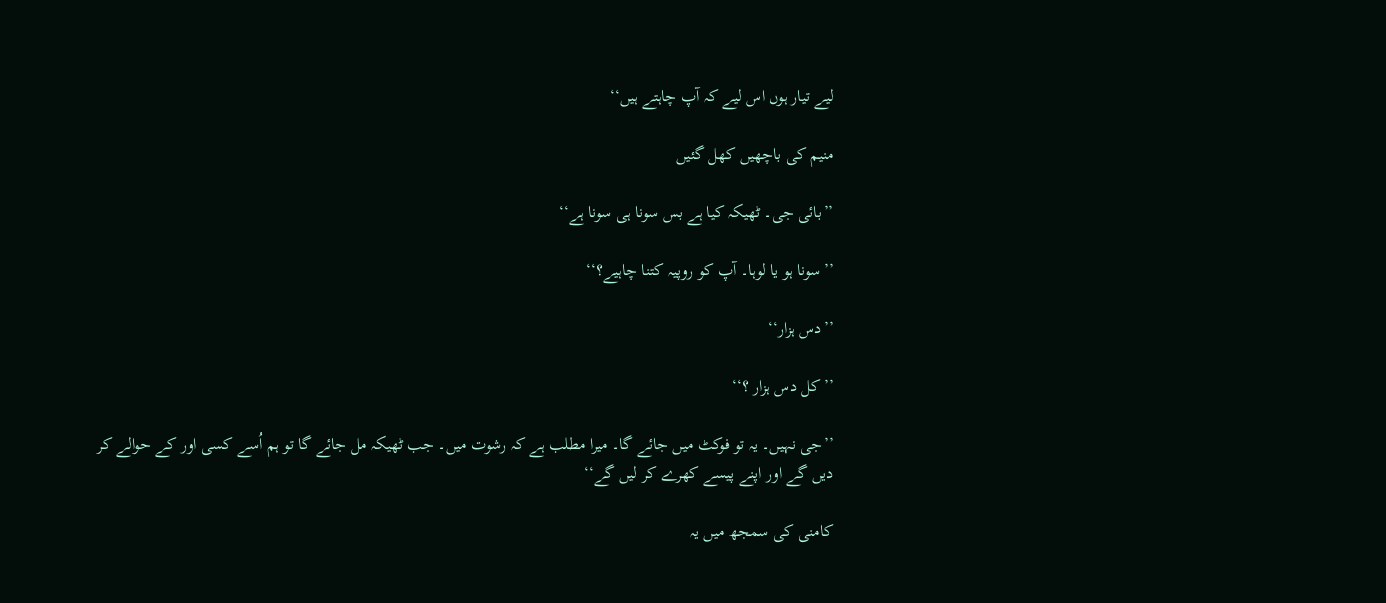لیے تیار ہوں اس لیے کہ آپ چاہتے ہیں‘‘

منیم کی باچھیں کھل گئیں

’’بائی جی۔ ٹھیکہ کیا ہے بس سونا ہی سونا ہے‘‘

’’سونا ہو یا لوہا۔ آپ کو روپیہ کتنا چاہیے؟‘‘

’’دس ہزار‘‘

’’کل دس ہزار ؟‘‘

’’جی نہیں۔ یہ تو فوکٹ میں جائے گا۔ میرا مطلب ہے کہ رشوت میں۔ جب ٹھیکہ مل جائے گا تو ہم اُسے کسی اور کے حوالے کر دیں گے اور اپنے پیسے کھرے کر لیں گے‘‘

کامنی کی سمجھ میں یہ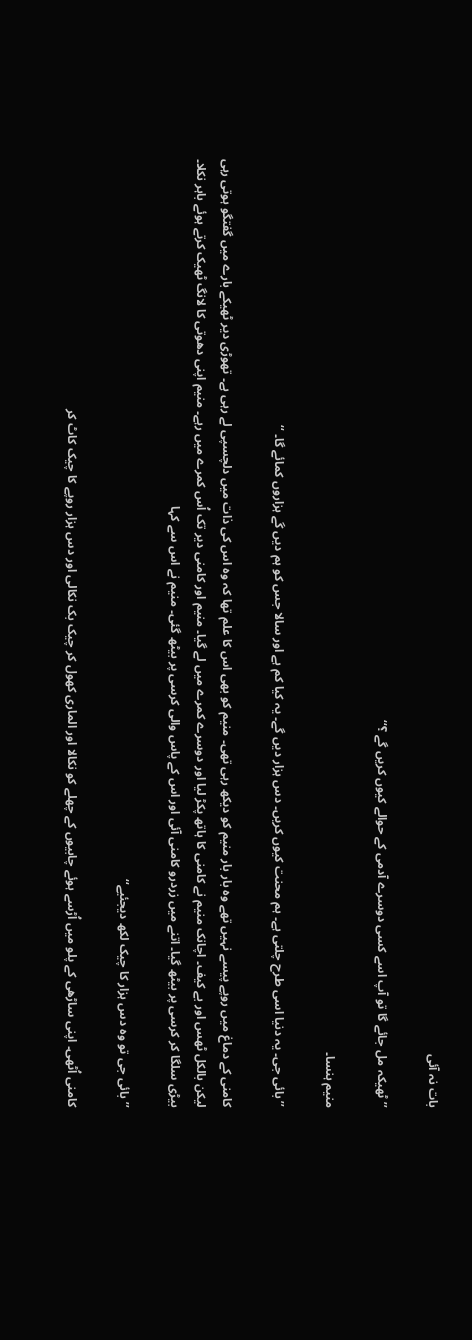بات نہ آئی

’’ٹھیکہ مل جائے گا تو آپ اسے کسی دوسرے آدمی کے حوالے کیوں کریں گے ؟‘‘

منیم ہنسا۔

’’بائی جی۔ یہ دنیا اسی طرح چلتی ہے۔ ہم محنت کیوں کریں۔ دس ہزار دیں گے۔ یہ کیا کم ہے اور سالا جس کو ہم دیں گے ہزاروں کمائے گا۔ ‘‘

کامنی کے دماغ میں روپے پیسے نہیں تھے وہ بار بار منیم کو دیکھ رہی تھی۔ منیم کو بھی اس کا علم تھا کہ وہ اس کی ذات میں دلچسپی لے رہی ہے۔ تھوڑی دیر ٹھیکے بارے میں گفتگو ہوتی رہی لیکن بالکل ٹھس اور بے کیف۔ اچانک منیم نے کامنی کا ہاتھ پکڑ لیا اور دوسرے کمرے میں لے گیا۔ منیم اور کامنی دیر تک اُس کمرے میں رہے۔ منیم اپنی دھوتی کا لانگ ٹھیک کرتے ہوئے باہر نکلا۔ بیڑی سلگا کر کرسی پر بیٹھ گیا۔ اتنے میں زردرو کامنی آئی اور اس کے پاس والی کرسی پر بیٹھ گئی۔ منیم نے اس سے کہا

’’بائی جی تو وہ دس ہزار کا چیک لکھ دیجئیے‘‘

کامنی اُٹھی۔ اپنی ساڑھی کے پلو میں اُڑسے ہوئے چابیوں کے چھلے کو نکالا اور الماری کھول کر چیک بک نکالی اور دس ہزار روپے کا چیک کاٹ کر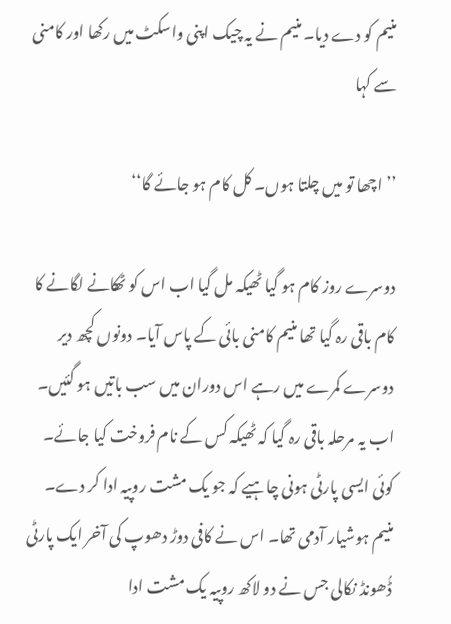منیم کو دے دیا۔ منیم نے یہ چیک اپنی واسکٹ میں رکھا اور کامنی سے کہا

’’اچھا تو میں چلتا ہوں۔ کل کام ہو جائے گا‘‘

دوسرے روز کام ہو گیا ٹھیکہ مل گیا اب اس کو ٹھکانے لگانے کا کام باقی رہ گیا تھا منیم کامنی بائی کے پاس آیا۔ دونوں کچھ دیر دوسرے کمرے میں رہے اس دوران میں سب باتیں ہو گئیں۔ اب یہ مرحلہ باقی رہ گیا کہ ٹھیکہ کس کے نام فروخت کیا جائے۔ کوئی ایسی پارٹی ہونی چاہیے کہ جو یک مشت روپیہ ادا کر دے۔ منیم ہوشیار آدمی تھا۔ اس نے کافی دوڑ دھوپ کی آخر ایک پارٹی ڈُھونڈ نکالی جس نے دو لاکھ روپیہ یک مشت ادا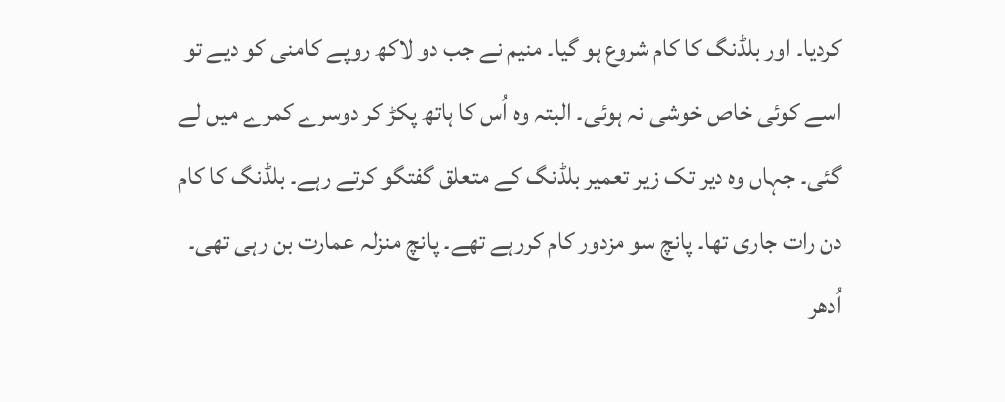کردیا۔ اور بلڈنگ کا کام شروع ہو گیا۔ منیم نے جب دو لاکھ روپے کامنی کو دیے تو اسے کوئی خاص خوشی نہ ہوئی۔ البتہ وہ اُس کا ہاتھ پکڑ کر دوسرے کمرے میں لے گئی۔ جہاں وہ دیر تک زیر تعمیر بلڈنگ کے متعلق گفتگو کرتے رہے۔ بلڈنگ کا کام دن رات جاری تھا۔ پانچ سو مزدور کام کررہے تھے۔ پانچ منزلہ عمارت بن رہی تھی۔ اُدھر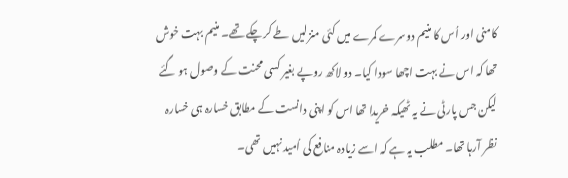کامنی اور اُس کا منیم دوسرے کمرے میں کئی منزلیں طے کر چکے تھے۔ منیم بہت خوش تھا کہ اس نے بہت اچھا سودا کیا۔ دو لاکھ روپے بغیر کسی محنت کے وصول ہو گئے لیکن جس پارٹی نے یہ ٹھیکہ خریدا تھا اس کو اپنی دانست کے مطابق خسارہ ہی خسارہ نظر آرہا تھا۔ مطلب یہ ہے کہ اسے زیادہ منافع کی اُمید نہیں تھی۔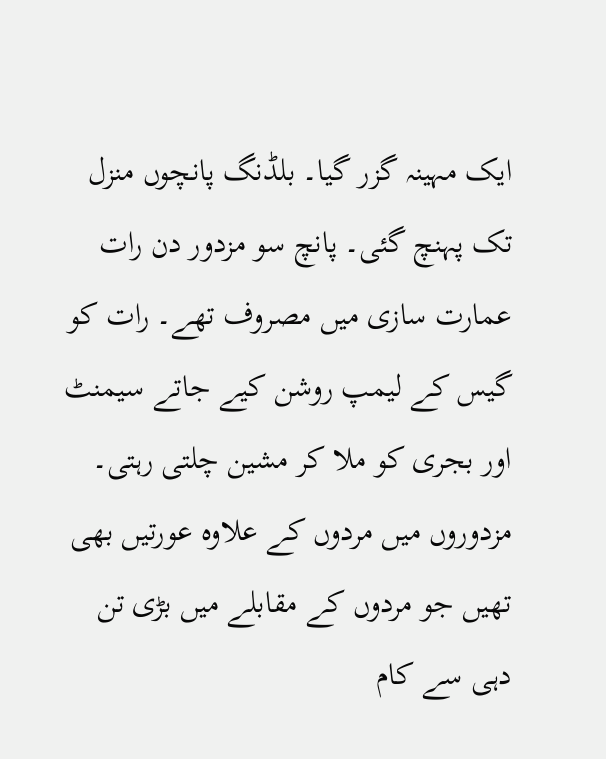ایک مہینہ گزر گیا۔ بلڈنگ پانچوں منزل تک پہنچ گئی۔ پانچ سو مزدور دن رات عمارت سازی میں مصروف تھے۔ رات کو گیس کے لیمپ روشن کیے جاتے سیمنٹ اور بجری کو ملا کر مشین چلتی رہتی۔ مزدوروں میں مردوں کے علاوہ عورتیں بھی تھیں جو مردوں کے مقابلے میں بڑی تن دہی سے کام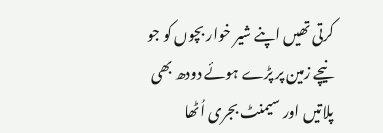کرتی تھیں اپنے شیر خوار بچوں کو جو نیچے زمین پر پڑے ہوئے دودھ بھی پلاتیں اور سیمنٹ بجری اُٹھا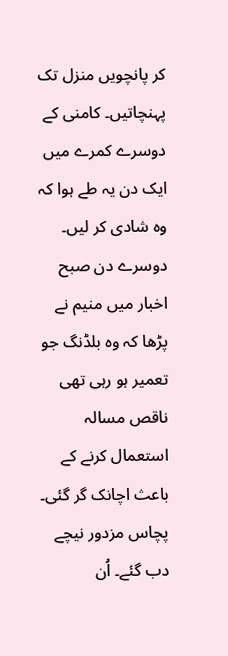کر پانچویں منزل تک پہنچاتیں۔ کامنی کے دوسرے کمرے میں ایک دن یہ طے ہوا کہ وہ شادی کر لیں۔ دوسرے دن صبح اخبار میں منیم نے پڑھا کہ وہ بلڈنگ جو تعمیر ہو رہی تھی ناقص مسالہ استعمال کرنے کے باعث اچانک گر گئی۔ پچاس مزدور نیچے دب گئے۔ اُن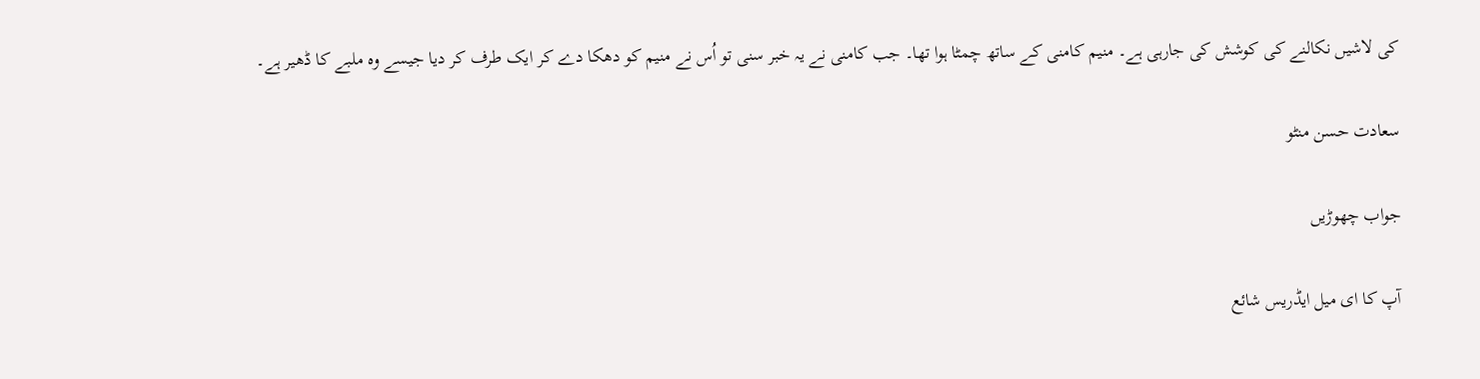کی لاشیں نکالنے کی کوشش کی جارہی ہے۔ منیم کامنی کے ساتھ چمٹا ہوا تھا۔ جب کامنی نے یہ خبر سنی تو اُس نے منیم کو دھکا دے کر ایک طرف کر دیا جیسے وہ ملبے کا ڈھیر ہے۔

سعادت حسن منٹو

جواب چھوڑیں

آپ کا ای میل ایڈریس شائع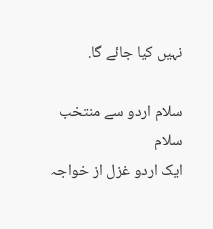نہیں کیا جائے گا.

سلام اردو سے منتخب سلام
ایک اردو غزل از خواجہ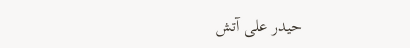حیدر علی آتش